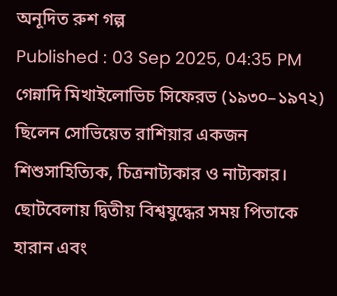অনূদিত রুশ গল্প
Published : 03 Sep 2025, 04:35 PM
গেন্নাদি মিখাইলোভিচ সিফেরভ (১৯৩০–১৯৭২) ছিলেন সোভিয়েত রাশিয়ার একজন শিশুসাহিত্যিক, চিত্রনাট্যকার ও নাট্যকার। ছোটবেলায় দ্বিতীয় বিশ্বযুদ্ধের সময় পিতাকে হারান এবং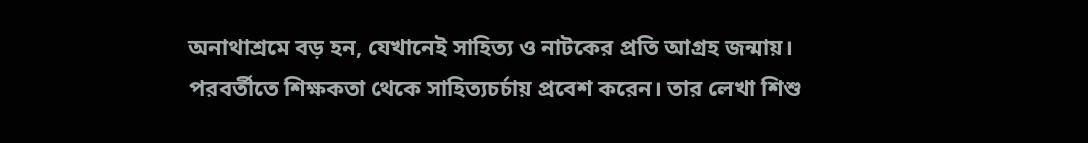অনাথাশ্রমে বড় হন, যেখানেই সাহিত্য ও নাটকের প্রতি আগ্রহ জন্মায়। পরবর্তীতে শিক্ষকতা থেকে সাহিত্যচর্চায় প্রবেশ করেন। তার লেখা শিশু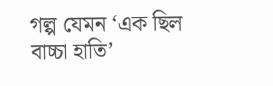গল্প যেমন ‘এক ছিল বাচ্চা হাতি’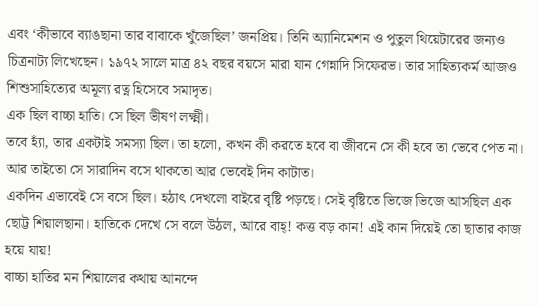এবং ‘কীভাবে ব্যাঙছানা তার বাবাকে খুঁজেছিল’ জনপ্রিয়। তিনি অ্যানিমেশন ও পুতুল থিয়েটারের জন্যও চিত্রনাট্য লিখেছেন। ১৯৭২ সালে মাত্র ৪২ বছর বয়সে মারা যান গেন্নাদি সিফেরভ। তার সাহিত্যকর্ম আজও শিশুসাহিত্যের অমূল্য রত্ন হিসেবে সমাদৃত।
এক ছিল বাচ্চা হাতি। সে ছিল ভীষণ লক্ষ্মী।
তবে হ্যাঁ, তার একটাই সমস্যা ছিল। তা হলো, কখন কী করতে হবে বা জীবনে সে কী হবে তা ভেবে পেত না। আর তাইতো সে সারাদিন বসে থাকতো আর ভেবেই দিন কাটাত।
একদিন এভাবেই সে বসে ছিল। হঠাৎ দেখলো বাইরে বৃষ্টি পড়ছে। সেই বৃষ্টিতে ভিজে ভিজে আসছিল এক ছোট্ট শিয়ালছানা। হাতিকে দেখে সে বলে উঠল, আরে বাহ্! কত্ত বড় কান! এই কান দিয়েই তো ছাতার কাজ হয়ে যায়!
বাচ্চা হাতির মন শিয়ালের কথায় আনন্দে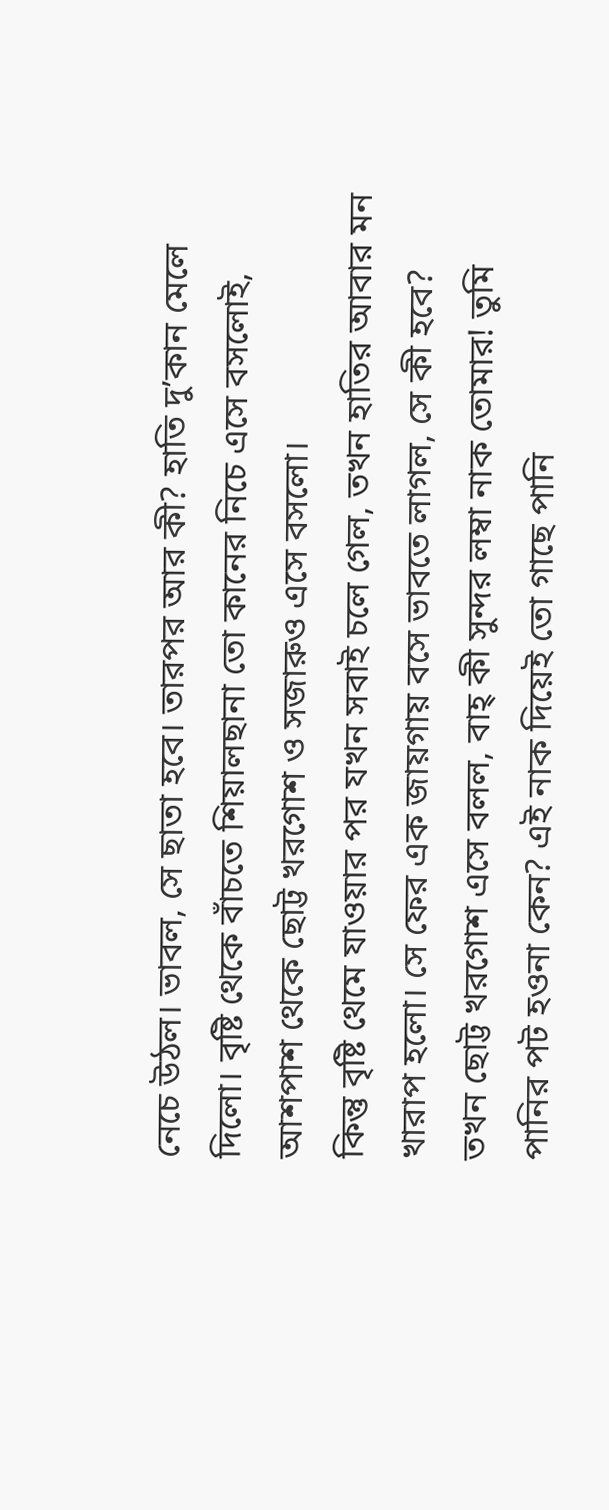নেচে উঠল। ভাবল, সে ছাতা হবে। তারপর আর কী? হাতি দু’কান মেলে দিলো। বৃষ্টি থেকে বাঁচতে শিয়ালছানা তো কানের নিচে এসে বসলোই, আশপাশ থেকে ছোট্ট খরগোশ ও সজারুও এসে বসলো।
কিন্তু বৃষ্টি থেমে যাওয়ার পর যখন সবাই চলে গেল, তখন হাতির আবার মন খারাপ হলো। সে ফের এক জায়গায় বসে ভাবতে লাগল, সে কী হবে?
তখন ছোট্ট খরগোশ এসে বলল, বাহ্ কী সুন্দর লম্বা নাক তোমার! তুমি পানির পট হওনা কেন? এই নাক দিয়েই তো গাছে পানি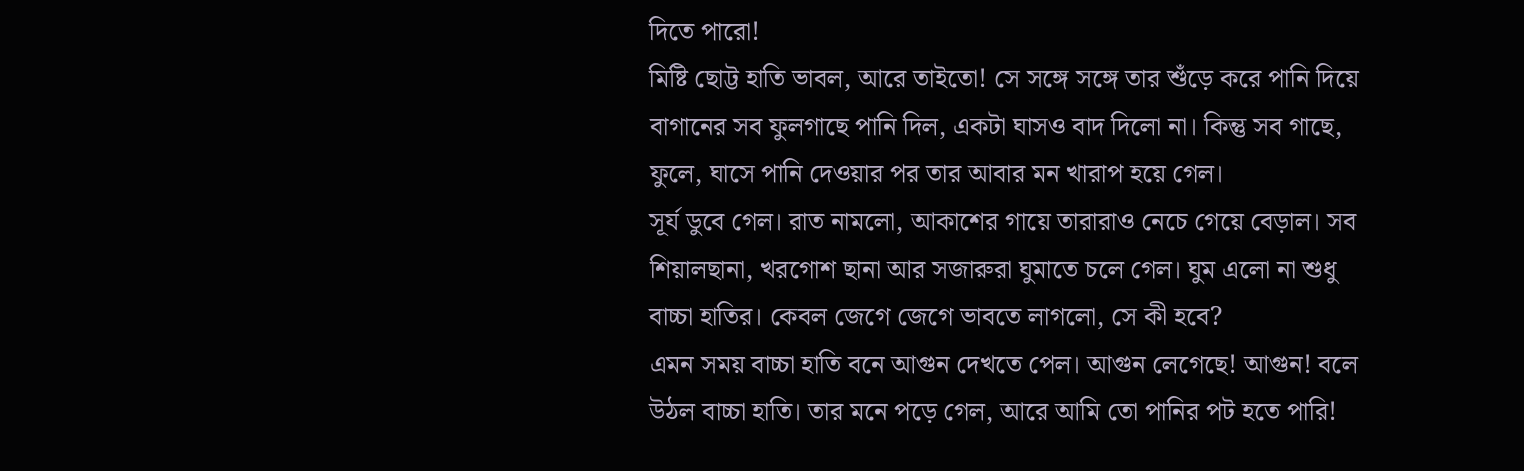দিতে পারো!
মিষ্টি ছোট্ট হাতি ভাবল, আরে তাইতো! সে সঙ্গে সঙ্গে তার শুঁড়ে করে পানি দিয়ে বাগানের সব ফুলগাছে পানি দিল, একটা ঘাসও বাদ দিলো না। কিন্তু সব গাছে, ফুলে, ঘাসে পানি দেওয়ার পর তার আবার মন খারাপ হয়ে গেল।
সূর্য ডুবে গেল। রাত নামলো, আকাশের গায়ে তারারাও নেচে গেয়ে বেড়াল। সব শিয়ালছানা, খরগোশ ছানা আর সজারুরা ঘুমাতে চলে গেল। ঘুম এলো না শুধু বাচ্চা হাতির। কেবল জেগে জেগে ভাবতে লাগলো, সে কী হবে?
এমন সময় বাচ্চা হাতি বনে আগুন দেখতে পেল। আগুন লেগেছে! আগুন! বলে উঠল বাচ্চা হাতি। তার মনে পড়ে গেল, আরে আমি তো পানির পট হতে পারি!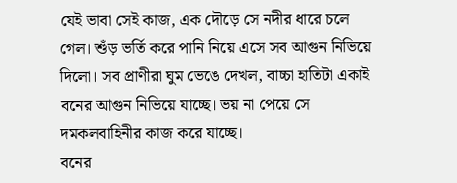যেই ভাবা সেই কাজ, এক দৌড়ে সে নদীর ধারে চলে গেল। শুঁড় ভর্তি করে পানি নিয়ে এসে সব আগুন নিভিয়ে দিলো। সব প্রাণীরা ঘুম ভেঙে দেখল, বাচ্চা হাতিটা একাই বনের আগুন নিভিয়ে যাচ্ছে। ভয় না পেয়ে সে দমকলবাহিনীর কাজ করে যাচ্ছে।
বনের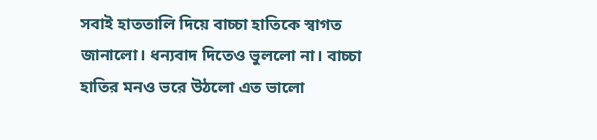সবাই হাততালি দিয়ে বাচ্চা হাতিকে স্বাগত জানালো। ধন্যবাদ দিতেও ভুললো না। বাচ্চা হাতির মনও ভরে উঠলো এত ভালো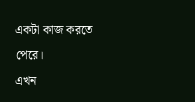একটা কাজ করতে পেরে।
এখন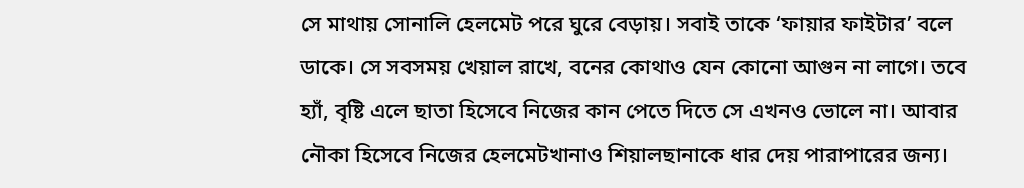সে মাথায় সোনালি হেলমেট পরে ঘুরে বেড়ায়। সবাই তাকে ‘ফায়ার ফাইটার’ বলে ডাকে। সে সবসময় খেয়াল রাখে, বনের কোথাও যেন কোনো আগুন না লাগে। তবে হ্যাঁ, বৃষ্টি এলে ছাতা হিসেবে নিজের কান পেতে দিতে সে এখনও ভোলে না। আবার নৌকা হিসেবে নিজের হেলমেটখানাও শিয়ালছানাকে ধার দেয় পারাপারের জন্য।